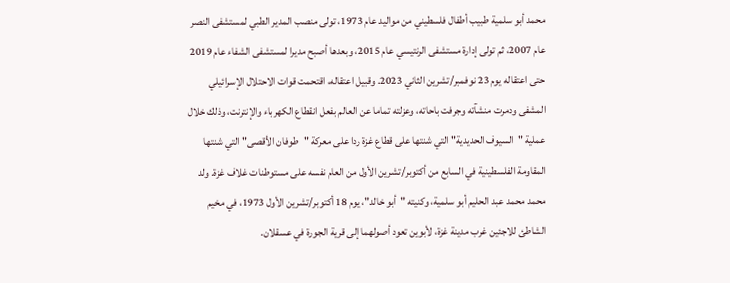محمد أبو سلمية طبيب أطفال فلسطيني من مواليد عام 1973، تولى منصب المدير الطبي لمستشفى النصر عام 2007، ثم تولى إدارة مستشفى الرنتيسي عام 2015، وبعدها أصبح مديرا لمستشفى الشفاء عام 2019 حتى اعتقاله يوم 23 نوفمبر/تشرين الثاني 2023. وقبيل اعتقاله، اقتحمت قوات الاحتلال الإسرائيلي المشفى ودمرت منشآته وجرفت باحاته، وعزلته تماما عن العالم بفعل انقطاع الكهرباء والإنترنت، وذلك خلال عملية "السيوف الحديدية" التي شنتها على قطاع غزة ردا على معركة "طوفان الأقصى" التي شنتها المقاومة الفلسطينية في السابع من أكتوبر/تشرين الأول من العام نفسه على مستوطنات غلاف غزة. ولد محمد محمد عبد الحليم أبو سلمية، وكنيته "أبو خالد"، يوم 18 أكتوبر/تشرين الأول 1973، في مخيم الشاطئ للاجئين غرب مدينة غزة، لأبوين تعود أصولهما إلى قرية الجورة في عسقلان.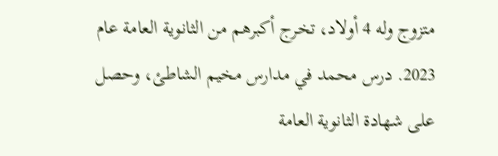متزوج وله 4 أولاد، تخرج أكبرهم من الثانوية العامة عام 2023. درس محمد في مدارس مخيم الشاطئ، وحصل على شهادة الثانوية العامة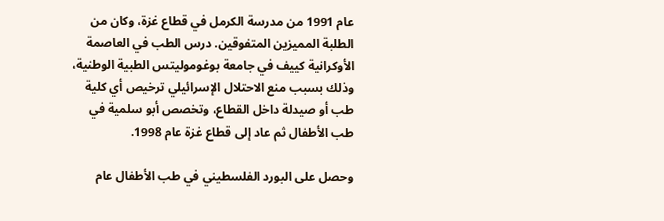عام 1991 من مدرسة الكرمل في قطاع غزة، وكان من الطلبة المميزين المتفوقين. درس الطب في العاصمة الأوكرانية كييف في جامعة بوغوموليتس الطبية الوطنية، وذلك بسبب منع الاحتلال الإسرائيلي ترخيص أي كلية طب أو صيدلة داخل القطاع، وتخصص أبو سلمية في طب الأطفال ثم عاد إلى قطاع غزة عام 1998.

وحصل على البورد الفلسطيني في طب الأطفال عام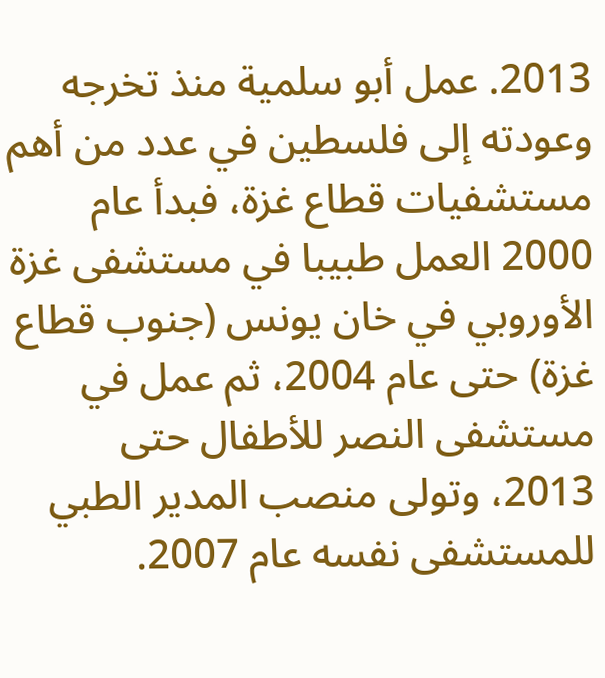2013. عمل أبو سلمية منذ تخرجه وعودته إلى فلسطين في عدد من أهم مستشفيات قطاع غزة، فبدأ عام 2000 العمل طبيبا في مستشفى غزة الأوروبي في خان يونس (جنوب قطاع غزة) حتى عام 2004، ثم عمل في مستشفى النصر للأطفال حتى 2013، وتولى منصب المدير الطبي للمستشفى نفسه عام 2007.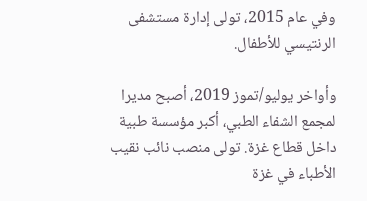وفي عام 2015، تولى إدارة مستشفى الرنتيسي للأطفال.

وأواخر يوليو/تموز 2019، أصبح مديرا لمجمع الشفاء الطبي، أكبر مؤسسة طبية داخل قطاع غزة. تولى منصب نائب نقيب الأطباء في غزة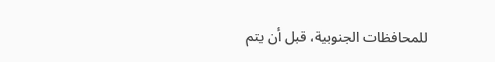للمحافظات الجنوبية، قبل أن يتم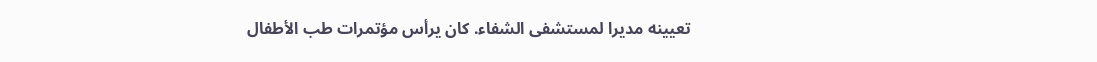تعيينه مديرا لمستشفى الشفاء. كان يرأس مؤتمرات طب الأطفال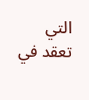التي تعقد في